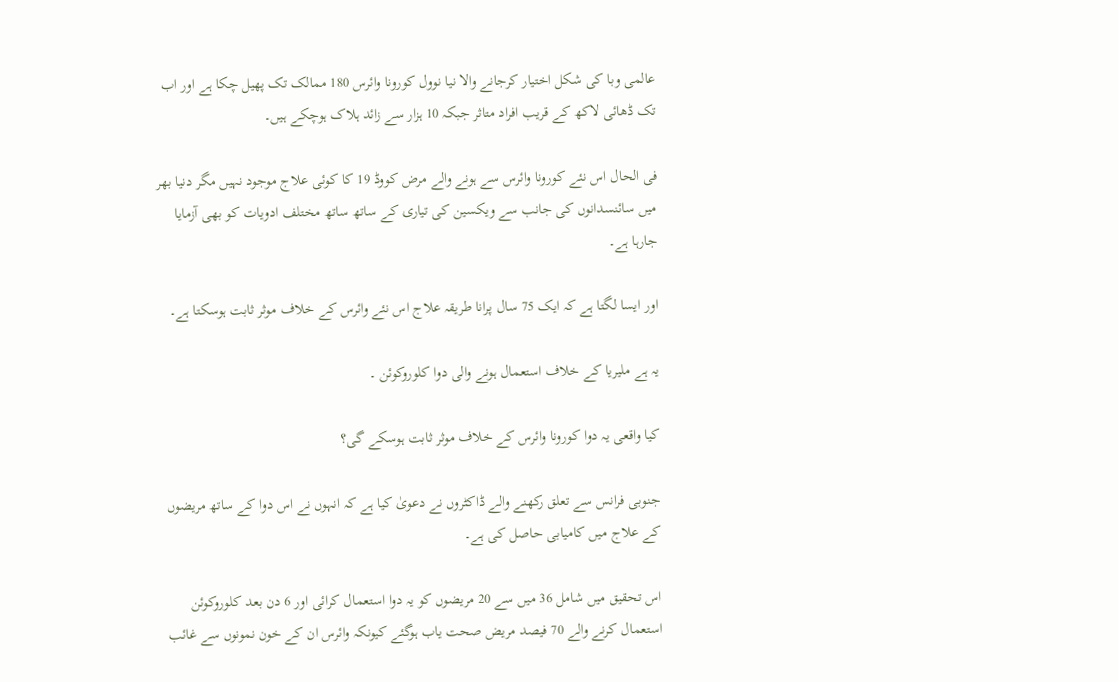عالمی وبا کی شکل اختیار کرجانے والا نیا نوول کورونا وائرس 180 ممالک تک پھیل چکا ہے اور اب تک ڈھائی لاکھ کے قریب افراد متاثر جبکہ 10 ہزار سے زائد ہلاک ہوچکے ہیں۔

فی الحال اس نئے کورونا وائرس سے ہونے والے مرض کووڈ 19 کا کوئی علاج موجود نہیں مگر دنیا بھر میں سائنسدانوں کی جانب سے ویکسین کی تیاری کے ساتھ ساتھ مختلف ادویات کو بھی آزمایا جارہا ہے۔

اور ایسا لگتا ہے کہ ایک 75 سال پرانا طریقہ علاج اس نئے وائرس کے خلاف موثر ثابت ہوسکتا ہے۔

یہ ہے ملیریا کے خلاف استعمال ہونے والی دوا کلوروکوئن ۔

کیا واقعی یہ دوا کورونا وائرس کے خلاف موثر ثابت ہوسکے گی؟

جنوبی فرانس سے تعلق رکھنے والے ڈاکٹروں نے دعویٰ کیا ہے کہ انہوں نے اس دوا کے ساتھ مریضوں کے علاج میں کامیابی حاصل کی ہے۔

اس تحقیق میں شامل 36 میں سے 20 مریضوں کو یہ دوا استعمال کرائی اور 6 دن بعد کلوروکوئن استعمال کرنے والے 70 فیصد مریض صحت یاب ہوگئے کیونکہ وائرس ان کے خون نمونوں سے غائب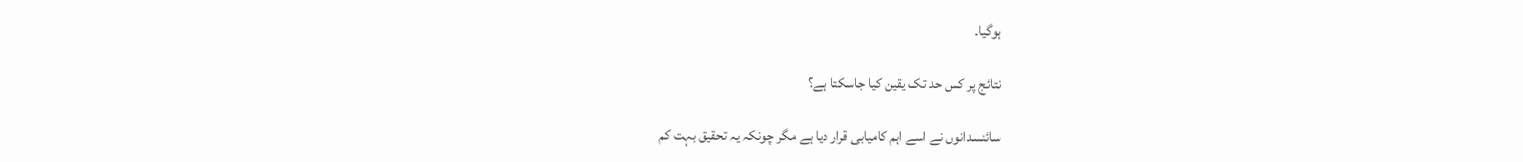ہوگیا۔

نتائج پر کس حد تک یقین کیا جاسکتا ہے؟

سائنسدانوں نے اسے اہم کامیابی قرار دیا ہے مگر چونکہ یہ تحقیق بہت کم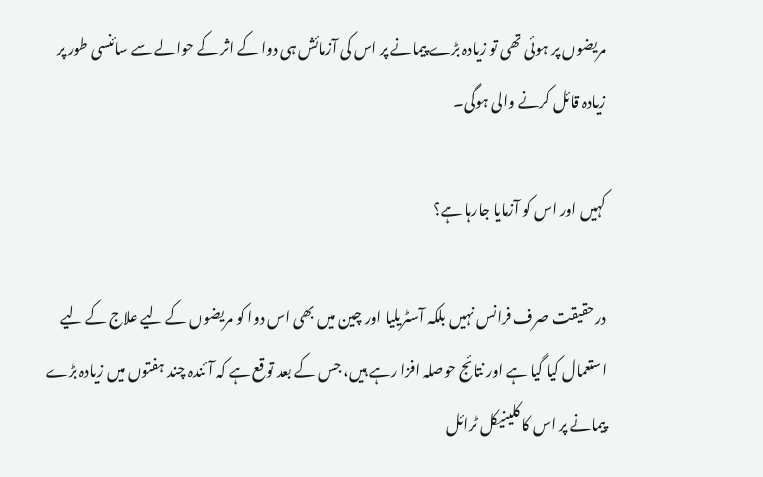مریضوں پر ہوئی تھی تو زیادہ بڑے پیمانے پر اس کی آزمائش ہی دوا کے اثر کے حوالے سے سائنسی طور پر زیادہ قائل کرنے والی ہوگی۔

کہیں اور اس کو آزمایا جارہا ہے؟

درحقیقت صرف فرانس نہیں بلکہ آسٹریلیا اور چین میں بھی اس دوا کو مریضوں کے لیے علاج کے لیے استعمال کیا گیا ہے اور نتائج حوصلہ افزا رہے ہیں، جس کے بعد توقع ہے کہ آئندہ چند ہفتوں میں زیادہ بڑے پیمانے پر اس کا کلینیکل ٹرائل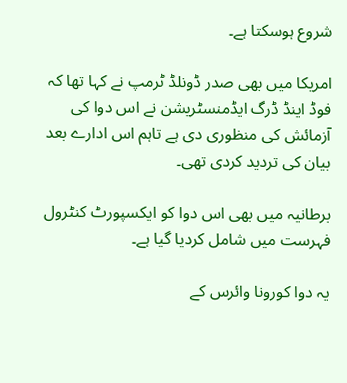شروع ہوسکتا ہے۔

امریکا میں بھی صدر ڈونلڈ ٹرمپ نے کہا تھا کہ فوڈ اینڈ ڈرگ ایڈمنسٹریشن نے اس دوا کی آزمائش کی منظوری دی ہے تاہم اس ادارے بعد بیان کی تردید کردی تھی۔

برطانیہ میں بھی اس دوا کو ایکسپورٹ کنٹرول فہرست میں شامل کردیا گیا ہے۔

یہ دوا کورونا وائرس کے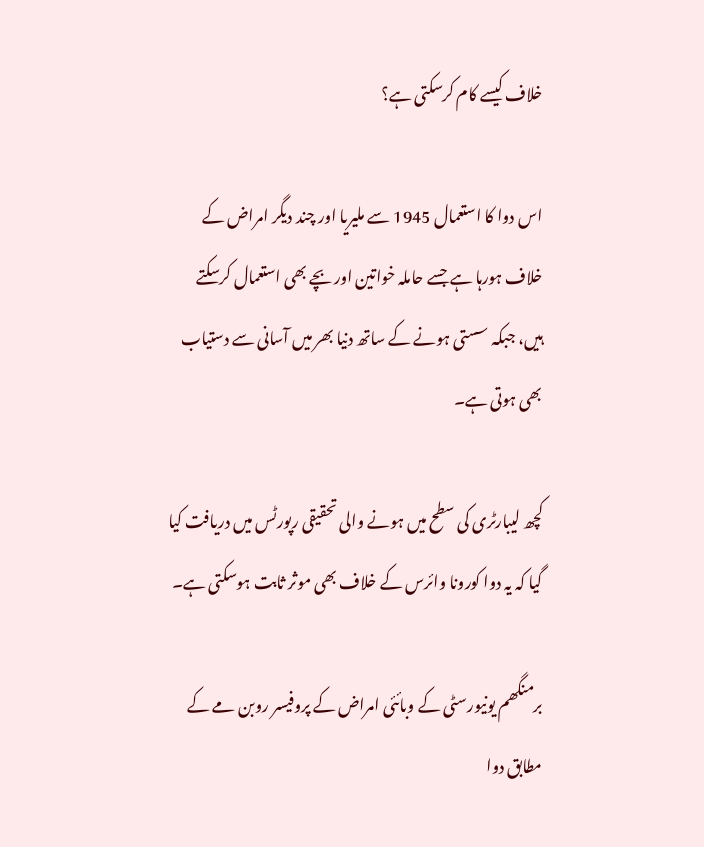خلاف کیسے کام کرسکتی ہے؟

اس دوا کا استعمال 1945 سے ملیریا اور چند دیگر امراض کے خلاف ہورہا ہے جسے حاملہ خواتین اور بچے بھی استعمال کرسکتے ہیں، جبکہ سستی ہونے کے ساتھ دنیا بھر میں آسانی سے دستیاب بھی ہوتی ہے۔

کچھ لیبارٹری کی سطح میں ہونے والی تحقیقی رپورٹس میں دریافت کیا گیا کہ یہ دوا کورونا وائرس کے خلاف بھی موثر ثابت ہوسکتی ہے۔

برمنگھم یونیورسٹی کے وبائئی امراض کے پروفیسر روبن مے کے مطابق دوا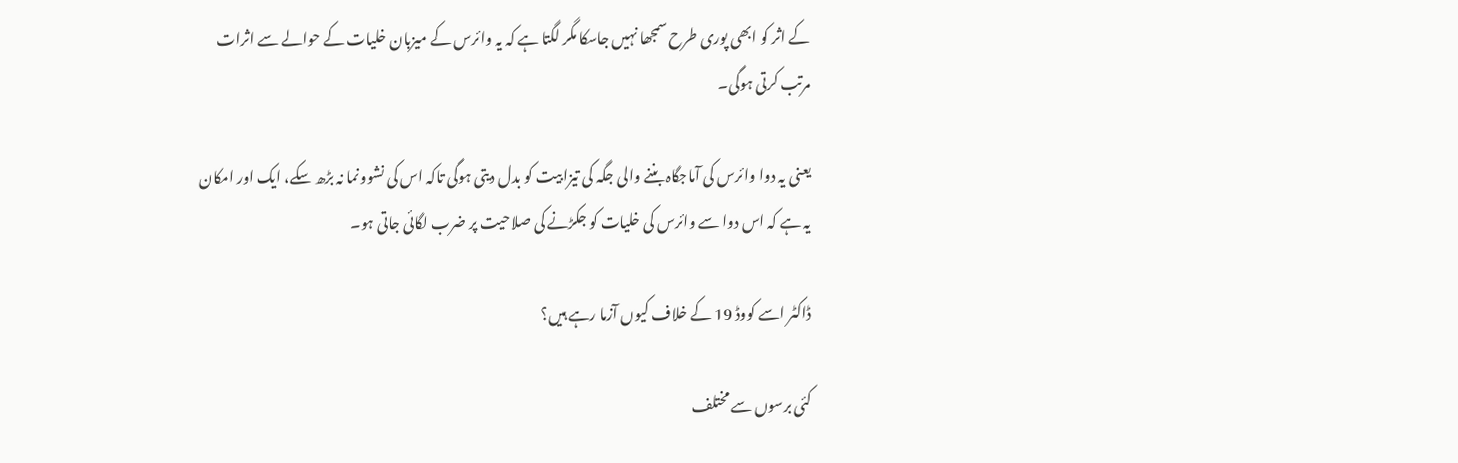کے اثر کو ابھی پوری طرح سمجھا نہیں جاسکا مگر لگتا ہے کہ یہ وائرس کے میزبان خلیات کے حوالے سے اثرات مرتب کرتی ہوگی۔

یعنی یہ دوا وائرس کی آماجگاہ بننے والی جگہ کی تیزابیت کو بدل دیتی ہوگی تاکہ اس کی نشوونما نہ بڑھ سکے، ایک اور امکان یہ ہے کہ اس دوا سے وائرس کی خلیات کو جکڑنے کی صلاحیت پر ضرب لگائی جاتی ہو۔

ڈاکٹر اسے کووڈ 19 کے خلاف کیوں آزما رہے ہیں؟

کئی برسوں سے مختلف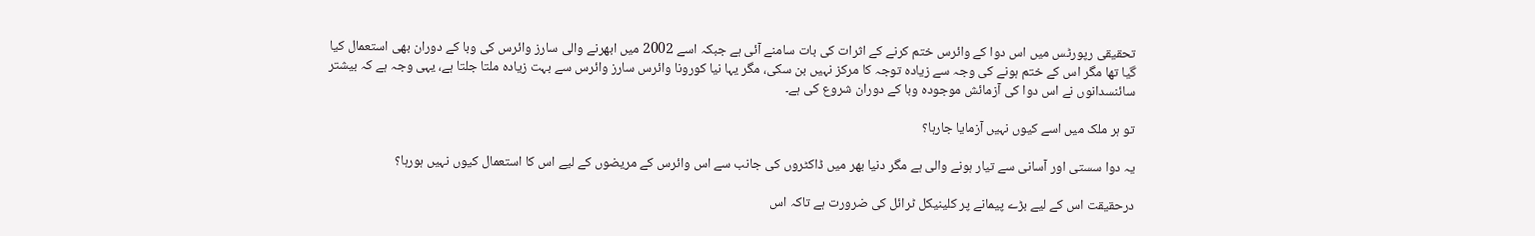تحقیقی رپورٹس میں اس دوا کے وائرس ختم کرنے کے اثرات کی بات سامنے آئی ہے جبکہ اسے 2002 میں ابھرنے والی سارز وائرس کی وبا کے دوران بھی استعمال کیا گیا تھا مگر اس کے ختم ہونے کی وجہ سے زیادہ توجہ کا مرکز نہیں بن سکی، مگر یہا نیا کورونا وائرس سارز وائرس سے بہت زیادہ ملتا جلتا ہے، یہی وجہ ہے کہ بیشتر سائنسدانوں نے اس دوا کی آزمائش موجودہ وبا کے دوران شروع کی ہے۔

تو ہر ملک میں اسے کیوں نہیں آزمایا جارہا؟

یہ دوا سستی اور آسانی سے تیار ہونے والی ہے مگر دنیا بھر میں ڈاکٹروں کی جانب سے اس وائرس کے مریضوں کے لیے اس کا استعمال کیوں نہیں ہورہا؟

درحقیقت اس کے لیے بڑے پیمانے پر کلینیکل ٹرائل کی ضرورت ہے تاکہ اس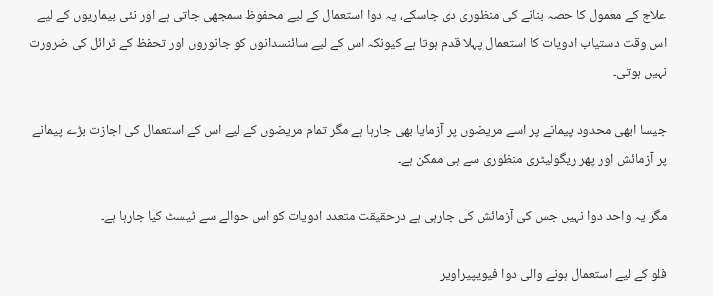علاج کے معمول کا حصہ بنانے کی منظوری دی جاسکے، یہ دوا استعمال کے لیے محفوظ سمجھی جاتی ہے اور نئی بیماریوں کے لیے اس وقت دستیاب ادویات کا استعمال پہلا قدم ہوتا ہے کیونکہ اس کے لیے سائنسدانوں کو جانوروں اور تحفظ کے ٹرائل کی ضرورت نہیں ہوتی۔

جیسا ابھی محدود پیمانے پر اسے مریضوں پر آزمایا بھی جارہا ہے مگر تمام مریضوں کے لیے اس کے استعمال کی اجازت بڑے پیمانے پر آزمائش اور پھر ریگولیٹری منظوری سے ہی ممکن ہے۔

مگر یہ واحد دوا نہیں جس کی آزمائش کی جارہی ہے درحقیقت متعدد ادویات کو اس حوالے سے ٹیسٹ کیا جارہا ہے۔

فلو کے لیے استعمال ہونے والی دوا فیویپیراویر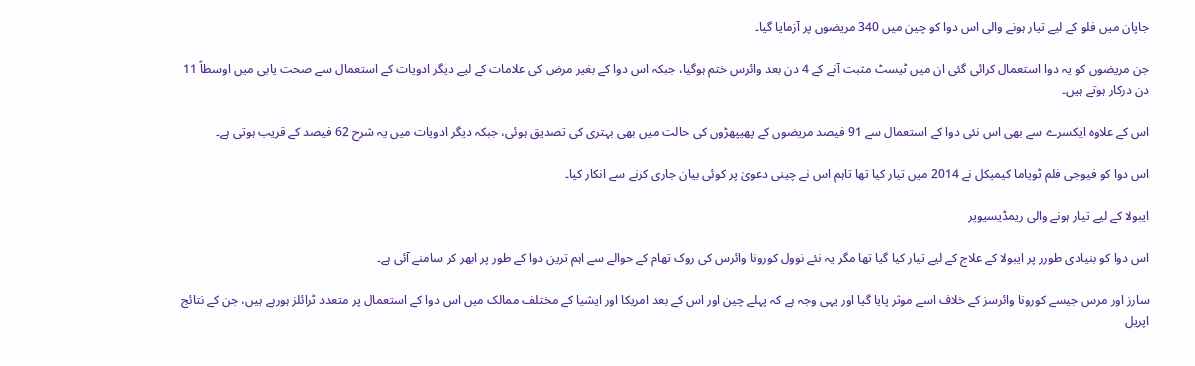جاپان میں فلو کے لیے تیار ہونے والی اس دوا کو چین میں 340 مریضوں پر آزمایا گیا۔

جن مریضوں کو یہ دوا استعمال کرائی گئی ان میں ٹیسٹ مثبت آنے کے 4 دن بعد وائرس ختم ہوگیا، جبکہ اس دوا کے بغیر مرض کی علامات کے لیے دیگر ادویات کے استعمال سے صحت یابی میں اوسطاً 11 دن درکار ہوتے ہیں۔

اس کے علاوہ ایکسرے سے بھی اس نئی دوا کے استعمال سے 91 فیصد مریضوں کے پھیپھڑوں کی حالت میں بھی بہتری کی تصدیق ہوئی، جبکہ دیگر ادویات میں یہ شرح 62 فیصد کے قریب ہوتی ہے۔

اس دوا کو فیوجی فلم ٹویاما کیمیکل نے 2014 میں تیار کیا تھا تاہم اس نے چینی دعویٰ پر کوئی بیان جاری کرنے سے انکار کیا۔

ایبولا کے لیے تیار ہونے والی ریمڈیسیویر

اس دوا کو بنیادی طورر پر ایبولا کے علاج کے لیے تیار کیا گیا تھا مگر یہ نئے نوول کورونا وائرس کی روک تھام کے حوالے سے اہم ترین دوا کے طور پر ابھر کر سامنے آئی ہے۔

سارز اور مرس جیسے کورونا وائرسز کے خلاف اسے موثر پایا گیا اور یہی وجہ ہے کہ پہلے چین اور اس کے بعد امریکا اور ایشیا کے مختلف ممالک میں اس دوا کے استعمال پر متعدد ٹرائلز ہورہے ہیں، جن کے نتائج اپریل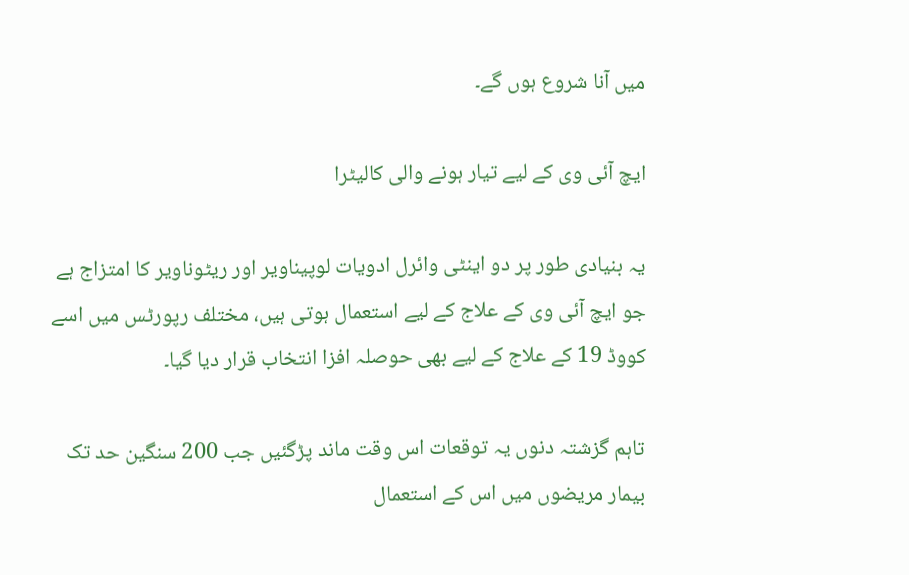میں آنا شروع ہوں گے۔

ایچ آئی وی کے لیے تیار ہونے والی کالیٹرا

یہ بنیادی طور پر دو اینٹی وائرل ادویات لوپیناویر اور ریٹوناویر کا امتزاج ہے جو ایچ آئی وی کے علاج کے لیے استعمال ہوتی ہیں، مختلف رپورٹس میں اسے کووڈ 19 کے علاج کے لیے بھی حوصلہ افزا انتخاب قرار دیا گیا۔

تاہم گزشتہ دنوں یہ توقعات اس وقت ماند پڑگئیں جب 200 سنگین حد تک بیمار مریضوں میں اس کے استعمال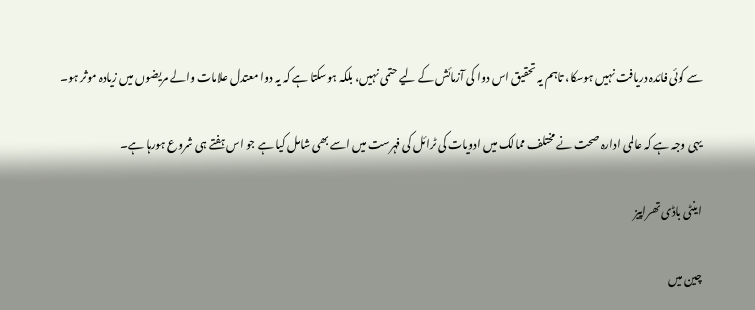سے کوئی فائدہ دریافت نہیں ہوسکا، تاہم یہ تحقیق اس دوا کی آزمائش کے لیے حتمی نہیں، بلکہ ہوسکتا ہے کہ یہ دوا معتدل علامات والے مریضوں میں زیادہ موثر ہو۔

یہی وجہ ہے کہ عالمی ادارہ صحت نے مختلف ممالک میں ادویات کی ٹرائل کی فہرست میں اسے بھی شامل کیا ہے جو اس ہفتے ہی شروع ہورہا ہے۔

اینٹی باڈی تھراپیز

چین میں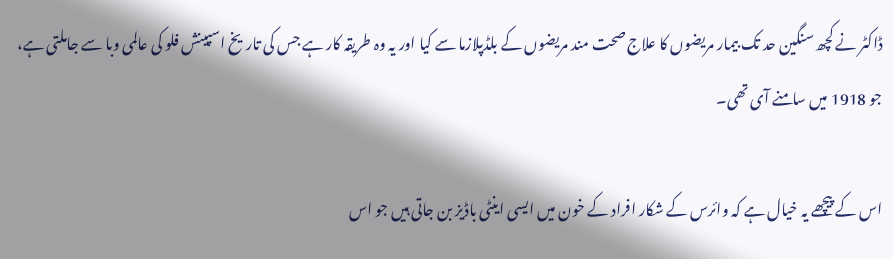ڈاکٹر نے کچھ سنگین حد تک بیمار مریضوں کا علاج صحت مند مریضوں کے بلڈپلازما سے کیا اور یہ وہ طریقہ کار ہے جس کی تاریخ اسپینش فلو کی عالمی وبا سے جاملتی ہے، جو 1918 میں سامنے آی تھی۔

اس کے پیچھے یہ خیال ہے کہ وائرس کے شکار افراد کے خون میں ایسی اینٹی باڈیز بن جاتی ہیں جو اس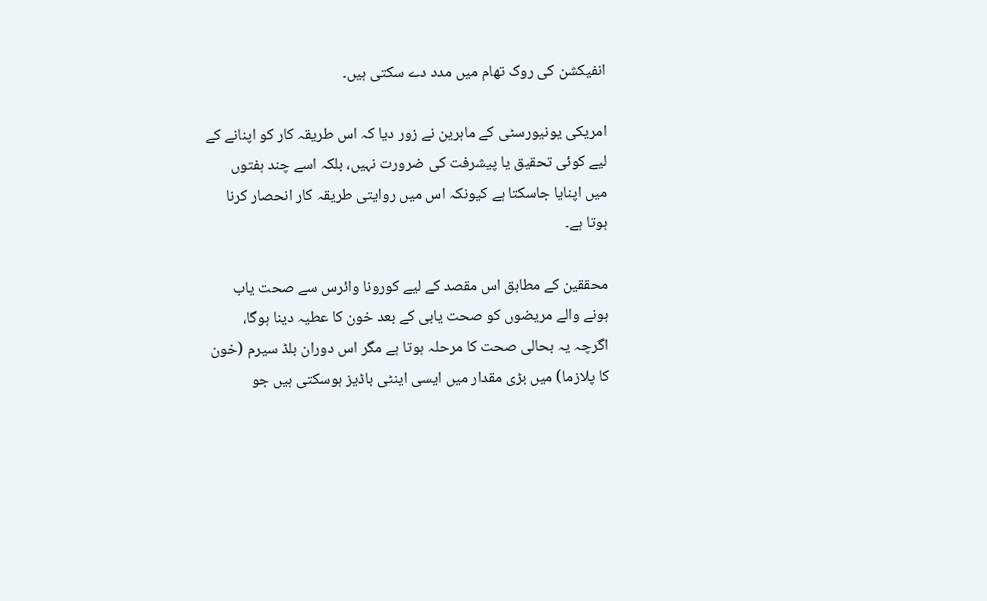انفیکشن کی روک تھام میں مدد دے سکتی ہیں۔

امریکی یونیورسٹی کے ماہرین نے زور دیا کہ اس طریقہ کار کو اپنانے کے لیے کوئی تحقیق یا پیشرفت کی ضرورت نہیں، بلکہ اسے چند ہفتوں میں اپنایا جاسکتا ہے کیونکہ اس میں روایتی طریقہ کار انحصار کرنا ہوتا ہے۔

محققین کے مطابق اس مقصد کے لیے کورونا وائرس سے صحت یاب ہونے والے مریضوں کو صحت یابی کے بعد خون کا عطیہ دینا ہوگا، اگرچہ یہ بحالی صحت کا مرحلہ ہوتا ہے مگر اس دوران بلڈ سیرم (خون کا پلازما) میں بڑی مقدار میں ایسی اینٹی باڈیز ہوسکتی ہیں جو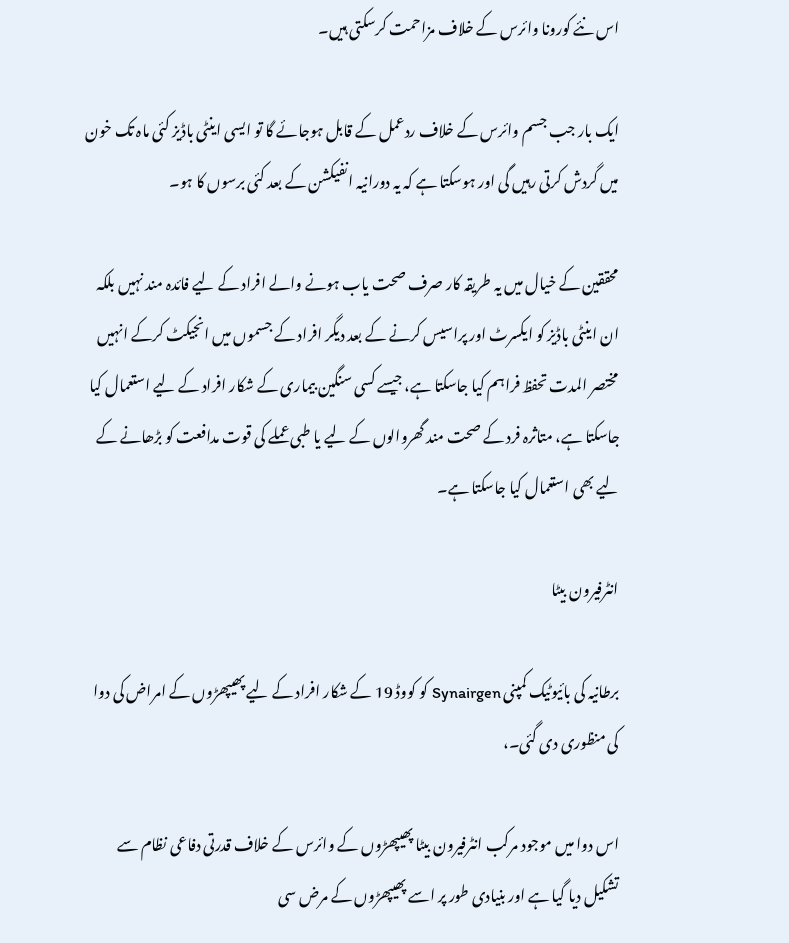اس نئے کورونا وائرس کے خلاف مزاحمت کرسکتی ہیں۔

ایک بار جب جسم وائرس کے خلاف ردعمل کے قابل ہوجائے گا تو ایسی اینٹی باڈیز کئی ماہ تک خون میں گردش کرتی رہیں گی اور ہوسکتا ہے کہ یہ دورانیہ انفیکشن کے بعد کئی برسوں کا ہو۔

محققین کے خیال میں یہ طریقہ کار صرف صحت یاب ہونے والے افراد کے لیے فائدہ مند نہیں بلکہ ان اینٹی باڈیز کو ایکسرٹ اور پراسیس کرنے کے بعد دیگر افراد کے جسموں میں انجیکٹ کرکے انہیں مختصر المدت تحفظ فراہم کیا جاسکتا ہے، جیسے کسی سنگین بیماری کے شکار افراد کے لیے استعمال کیا جاسکتا ہے، متاثرہ فرد کے صحت مند گھروالوں کے لیے یا طبی عملے کی قوت مدافعت کو بڑھانے کے لیے بھی استعمال کیا جاسکتا ہے۔

انٹرفیرون بیٹا

برطانیہ کی بائیوٹیک کمپنی Synairgen کو کووڈ 19 کے شکار افراد کے لیے پھیپھڑوں کے امراض کی دوا کی منظوری دی گئی۔،

اس دوا میں موجود مرکب انٹرفیرون بیٹا پھیپھڑوں کے وائرس کے خلاف قدرتی دفاعی نظام سے تشکیل دیا گیا ہے اور بنیادی طور پر اسے پھیپھڑوں کے مرض سی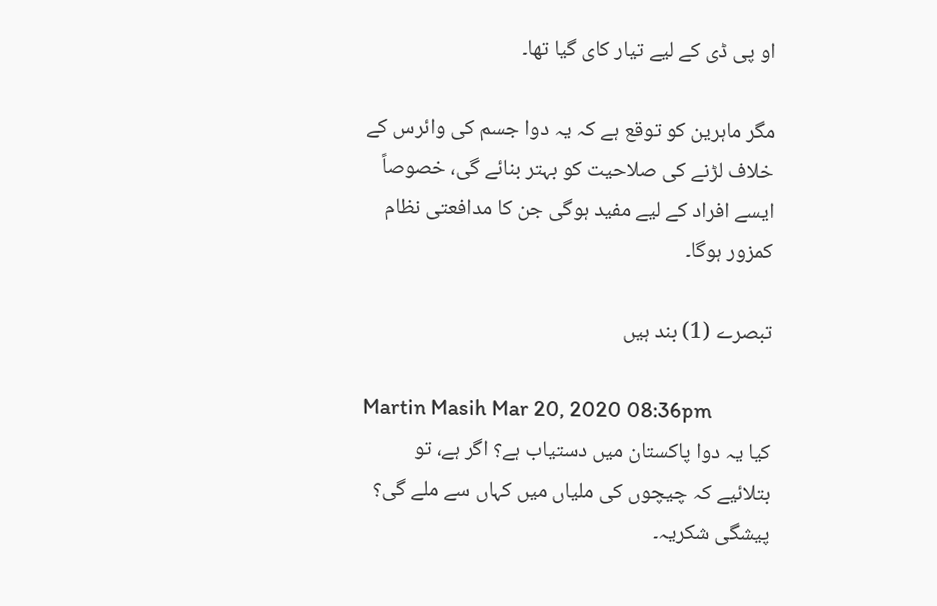او پی ڈی کے لیے تیار کای گیا تھا۔

مگر ماہرین کو توقع ہے کہ یہ دوا جسم کی وائرس کے خلاف لڑنے کی صلاحیت کو بہتر بنائے گی، خصوصاً ایسے افراد کے لیے مفید ہوگی جن کا مدافعتی نظام کمزور ہوگا۔

تبصرے (1) بند ہیں

Martin Masih Mar 20, 2020 08:36pm
کیا یہ دوا پاکستان میں دستیاب ہے؟ اگر ہے، تو بتلائیے کہ چیچوں کی ملیاں میں کہاں سے ملے گی؟ پیشگی شکریہ۔